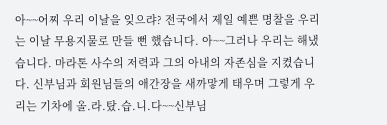아~~어찌 우리 이날을 잊으랴? 전국에서 제일 예쁜 명찰을 우리는 이날 무용지물로 만들 뻔 했습니다. 아~~그러나 우리는 해냈습니다. 마라톤 사수의 저력과 그의 아내의 자존심을 지켰습니다. 신부님과 회원님들의 애간장을 새까맣게 태우며 그렇게 우리는 기차에 올.라.탔.습.니.다~~신부님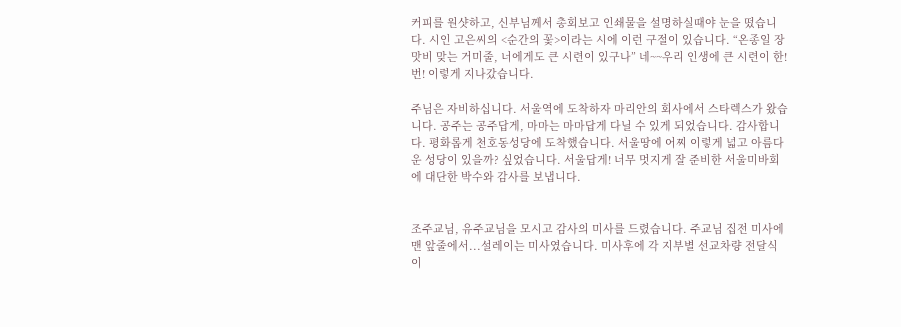커피를 원샷하고, 신부님께서 총회보고 인쇄물을 설명하실때야 눈을 떴습니다. 시인 고은씨의 <순간의 꽃>이라는 시에 이런 구절이 있습니다. “온종일 장맛비 맞는 거미줄, 너에게도 큰 시련이 있구나” 네~~우리 인생에 큰 시련이 한!번! 이렇게 지나갔습니다.

주님은 자비하십니다. 서울역에 도착하자 마리안의 회사에서 스타렉스가 왔습니다. 공주는 공주답게, 마마는 마마답게 다닐 수 있게 되었습니다. 감사합니다. 평화롭게 천호동성당에 도착했습니다. 서울땅에 어찌 이렇게 넓고 아름다운 성당이 있을까? 싶었습니다. 서울답게! 너무 멋지게 잘 준비한 서울미바회에 대단한 박수와 감사를 보냅니다.


조주교님, 유주교님을 모시고 감사의 미사를 드렸습니다. 주교님 집전 미사에 맨 앞줄에서...설레이는 미사였습니다. 미사후에 각 지부별 선교차량 전달식이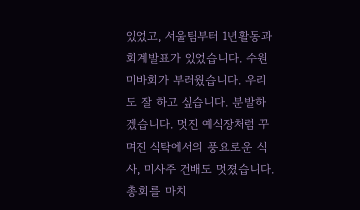있었고, 서울팀부터 1년활동과 회계발표가 있었습니다. 수원미바회가 부러웠습니다. 우리도 잘 하고 싶습니다. 분발하겠습니다. 멋진 예식장처럼 꾸며진 식탁에서의 풍요로운 식사, 미사주 건배도 멋졌습니다. 총회를 마치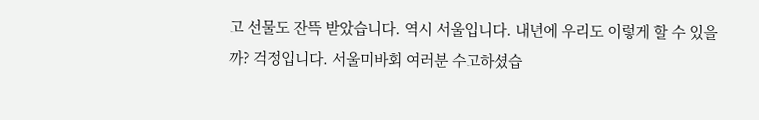고 선물도 잔뜩 받았습니다. 역시 서울입니다. 내년에 우리도 이렇게 할 수 있을까? 걱정입니다. 서울미바회 여러분 수고하셨습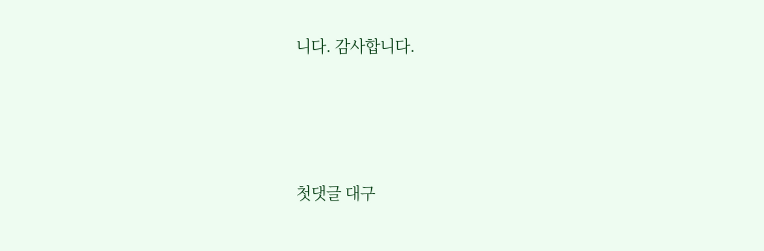니다. 감사합니다.




첫댓글 대구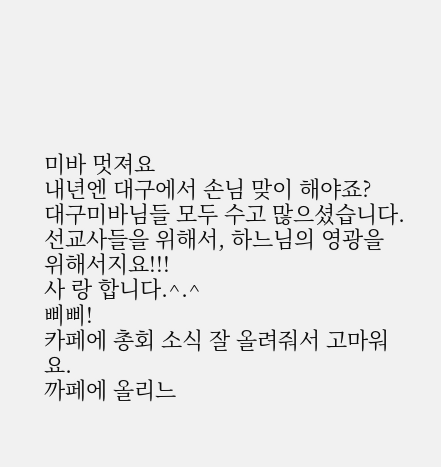미바 멋져요
내년엔 대구에서 손님 맞이 해야죠?
대구미바님들 모두 수고 많으셨습니다.
선교사들을 위해서, 하느님의 영광을 위해서지요!!!
사 랑 합니다.^.^
삐삐!
카페에 총회 소식 잘 올려줘서 고마워요.
까페에 올리느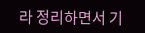라 정리하면서 기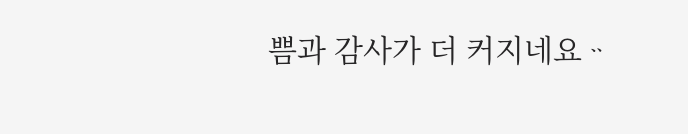쁨과 감사가 더 커지네요ᆢ